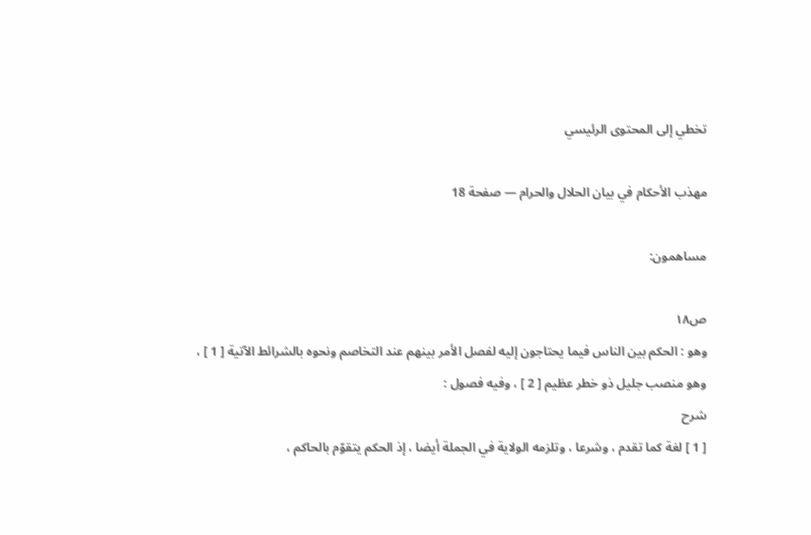تخطي إلى المحتوى الرئيسي

مهذب الأحكام في بيان الحلال والحرام — صفحة 18

مساهمون:

ص١٨
وهو : الحكم بين الناس فيما يحتاجون إليه لفصل الأمر بينهم عند التخاصم ونحوه بالشرائط الآتية [ 1 ] ، وهو منصب جليل ذو خطر عظيم [ 2 ] ، وفيه فصول :
شرح
[ 1 ] لغة كما تقدم ، وشرعا ، وتلزمه الولاية في الجملة أيضا ، إذ الحكم يتقوّم بالحاكم ،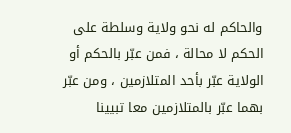والحاكم له نحو ولاية وسلطة على الحكم لا محالة ، فمن عبّر بالحكم أو الولاية عبّر بأحد المتلازمين ، ومن عبّر بهما عبّر بالمتلازمين معا تبيينا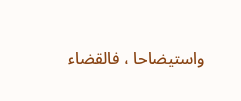واستيضاحا ، فالقضاء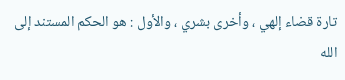تارة قضاء إلهي ، وأخرى بشري ، والأول : هو الحكم المستند إلى الله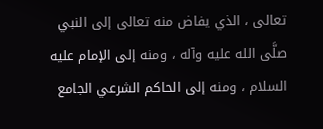تعالى ، الذي يفاض منه تعالى إلى النبي صلَّى الله عليه وآله ، ومنه إلى الإمام عليه السلام ، ومنه إلى الحاكم الشرعي الجامع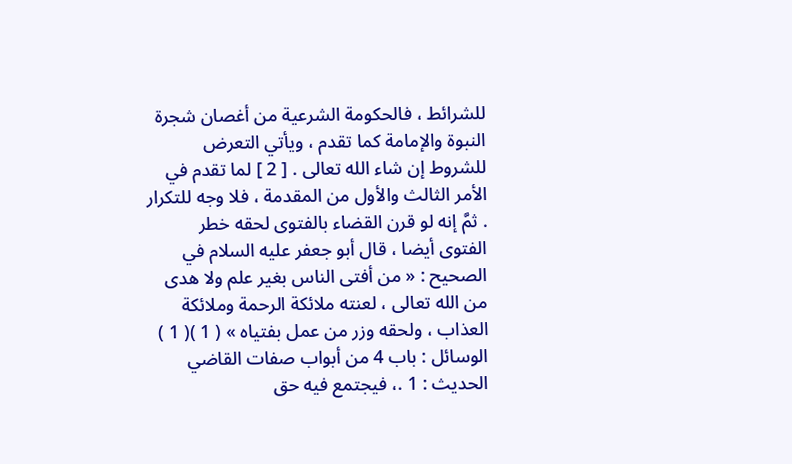للشرائط ، فالحكومة الشرعية من أغصان شجرة النبوة والإمامة كما تقدم ، ويأتي التعرض للشروط إن شاء الله تعالى . [ 2 ] لما تقدم في الأمر الثالث والأول من المقدمة ، فلا وجه للتكرار . ثمَّ إنه لو قرن القضاء بالفتوى لحقه خطر الفتوى أيضا ، قال أبو جعفر عليه السلام في الصحيح : « من أفتى الناس بغير علم ولا هدى من الله تعالى ، لعنته ملائكة الرحمة وملائكة العذاب ، ولحقه وزر من عمل بفتياه » ( 1 )( 1 ) الوسائل : باب 4 من أبواب صفات القاضي الحديث : 1 .، فيجتمع فيه حق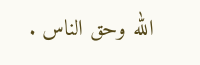الله وحق الناس .